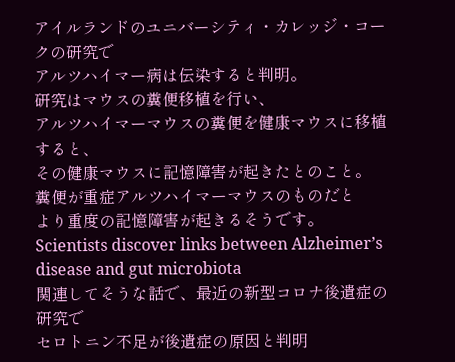アイルランドのユニバーシティ・カレッジ・コークの研究で
アルツハイマー病は伝染すると判明。
研究はマウスの糞便移植を行い、
アルツハイマーマウスの糞便を健康マウスに移植すると、
その健康マウスに記憶障害が起きたとのこと。
糞便が重症アルツハイマーマウスのものだと
より重度の記憶障害が起きるそうです。
Scientists discover links between Alzheimer’s disease and gut microbiota
関連してそうな話で、最近の新型コロナ後遺症の研究で
セロトニン不足が後遺症の原因と判明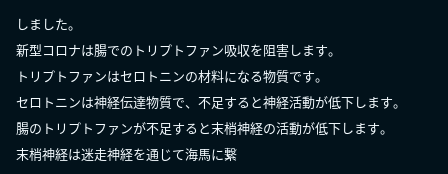しました。
新型コロナは腸でのトリプトファン吸収を阻害します。
トリプトファンはセロトニンの材料になる物質です。
セロトニンは神経伝達物質で、不足すると神経活動が低下します。
腸のトリプトファンが不足すると末梢神経の活動が低下します。
末梢神経は迷走神経を通じて海馬に繋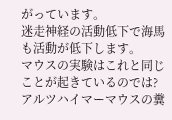がっています。
迷走神経の活動低下で海馬も活動が低下します。
マウスの実験はこれと同じことが起きているのでは?
アルツハイマーマウスの糞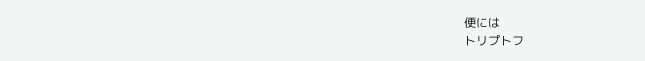便には
トリプトフ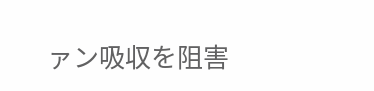ァン吸収を阻害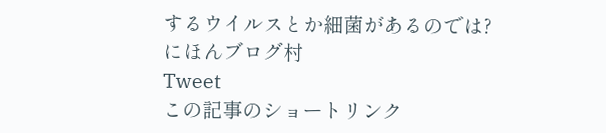するウイルスとか細菌があるのでは?
にほんブログ村
Tweet
この記事のショートリンク